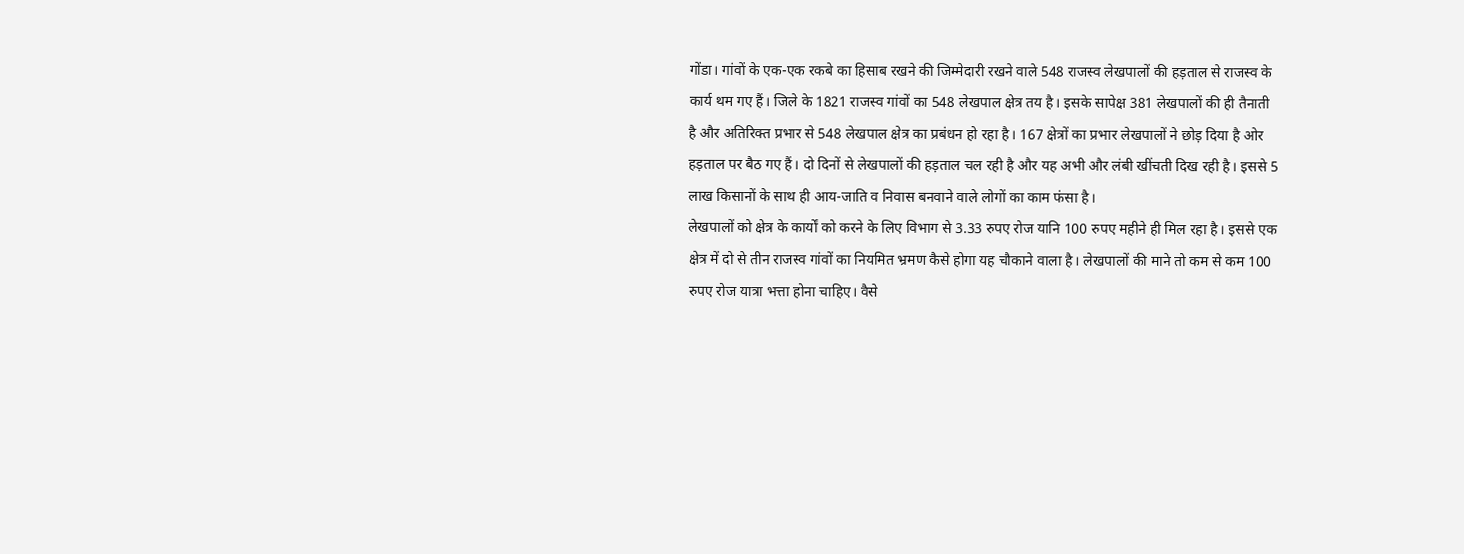गोंडा। गांवों के एक-एक रकबे का हिसाब रखने की जिम्मेदारी रखने वाले 548 राजस्व लेखपालों की हड़ताल से राजस्व के कार्य थम गए हैं। जिले के 1821 राजस्व गांवों का 548 लेखपाल क्षेत्र तय है। इसके सापेक्ष 381 लेखपालों की ही तैनाती है और अतिरिक्त प्रभार से 548 लेखपाल क्षेत्र का प्रबंधन हो रहा है। 167 क्षेत्रों का प्रभार लेखपालों ने छोड़ दिया है ओर हड़ताल पर बैठ गए हैं। दो दिनों से लेखपालों की हड़ताल चल रही है और यह अभी और लंबी खींचती दिख रही है। इससे 5 लाख किसानों के साथ ही आय-जाति व निवास बनवाने वाले लोगों का काम फंसा है।
लेखपालों को क्षेत्र के कार्यों को करने के लिए विभाग से 3.33 रुपए रोज यानि 100 रुपए महीने ही मिल रहा है। इससे एक क्षेत्र में दो से तीन राजस्व गांवों का नियमित भ्रमण कैसे होगा यह चौकाने वाला है। लेखपालों की माने तो कम से कम 100 रुपए रोज यात्रा भत्ता होना चाहिए। वैसे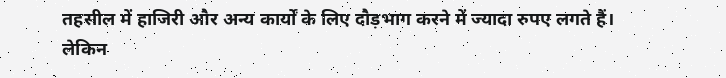तहसील में हाजिरी और अन्य कार्यों के लिए दौड़भाग करने में ज्यादा रुपए लगते हैं। लेकिन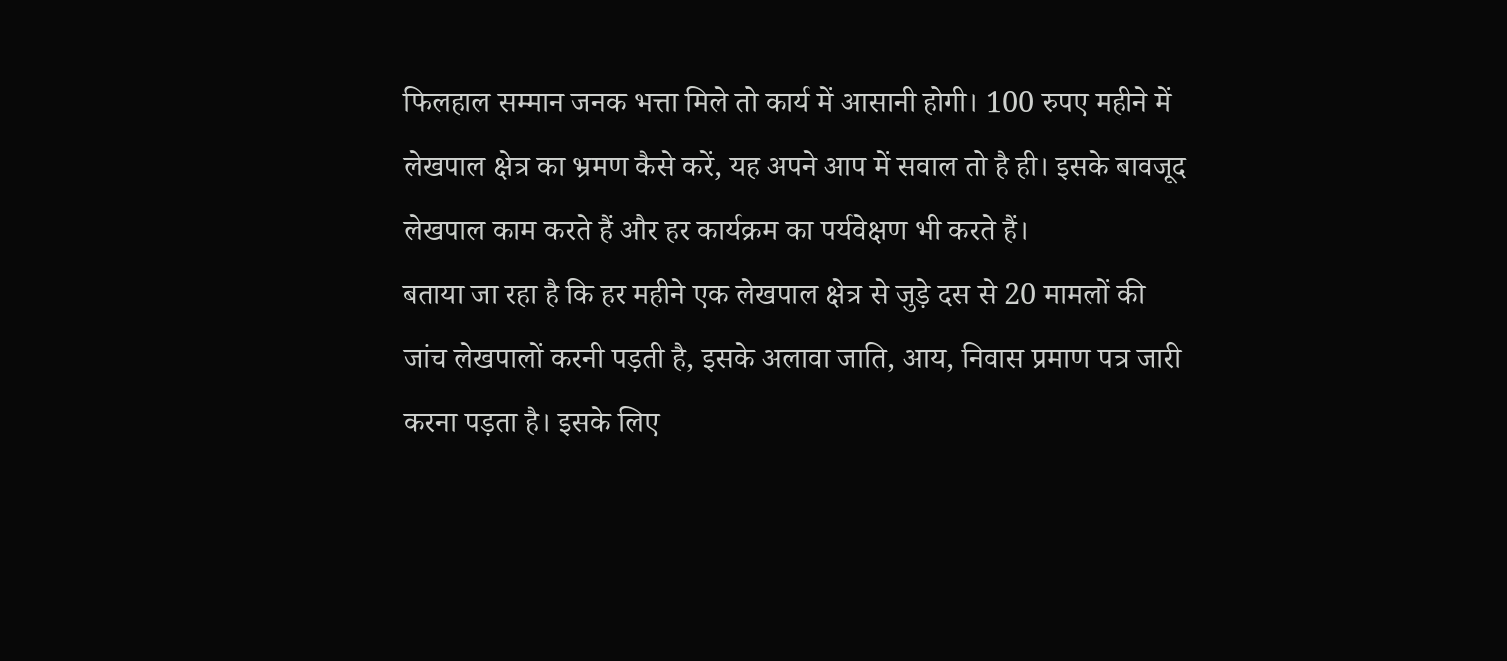फिलहाल सम्मान जनक भत्ता मिले तो कार्य में आसानी होगी। 100 रुपए महीने में लेखपाल क्षेत्र का भ्रमण कैसे करें, यह अपने आप में सवाल तो है ही। इसके बावजूद लेखपाल काम करते हैं और हर कार्यक्रम का पर्यवेक्षण भी करते हैं।
बताया जा रहा है कि हर महीने एक लेखपाल क्षेत्र से जुड़े दस से 20 मामलों की जांच लेखपालों करनी पड़ती है, इसके अलावा जाति, आय, निवास प्रमाण पत्र जारी करना पड़ता है। इसके लिए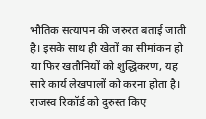भौतिक सत्यापन की जरुरत बताई जाती है। इसके साथ ही खेतों का सीमांकन हो या फिर खतौनियों को शुद्धिकरण, यह सारे कार्य लेखपालों को करना होता है। राजस्व रिकॉर्ड को दुरुस्त किए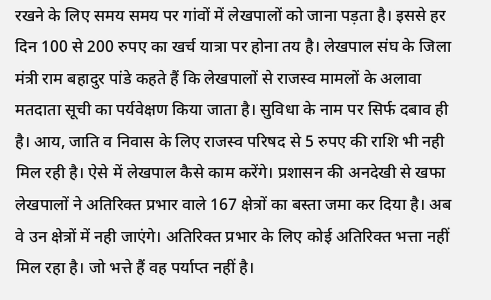रखने के लिए समय समय पर गांवों में लेखपालों को जाना पड़ता है। इससे हर दिन 100 से 200 रुपए का खर्च यात्रा पर होना तय है। लेखपाल संघ के जिला मंत्री राम बहादुर पांडे कहते हैं कि लेखपालों से राजस्व मामलों के अलावा मतदाता सूची का पर्यवेक्षण किया जाता है। सुविधा के नाम पर सिर्फ दबाव ही है। आय, जाति व निवास के लिए राजस्व परिषद से 5 रुपए की राशि भी नही मिल रही है। ऐसे में लेखपाल कैसे काम करेंगे। प्रशासन की अनदेखी से खफा लेखपालों ने अतिरिक्त प्रभार वाले 167 क्षेत्रों का बस्ता जमा कर दिया है। अब वे उन क्षेत्रों में नही जाएंगे। अतिरिक्त प्रभार के लिए कोई अतिरिक्त भत्ता नहीं मिल रहा है। जो भत्ते हैं वह पर्याप्त नहीं है।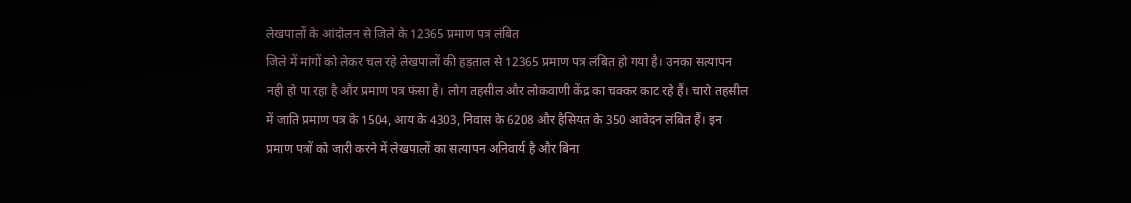लेखपालों के आंदोलन से जिले के 12365 प्रमाण पत्र लंबित
जिले में मांगों को लेकर चल रहे लेखपालों की हड़ताल से 12365 प्रमाण पत्र लंबित हो गया है। उनका सत्यापन नही हो पा रहा है और प्रमाण पत्र फंसा है। लोग तहसील और लोकवाणी केंद्र का चक्कर काट रहे हैं। चारो तहसील में जाति प्रमाण पत्र के 1504, आय के 4303, निवास के 6208 और हैसियत के 350 आवेदन लंबित हैं। इन प्रमाण पत्रों को जारी करने में लेखपालों का सत्यापन अनिवार्य है और बिना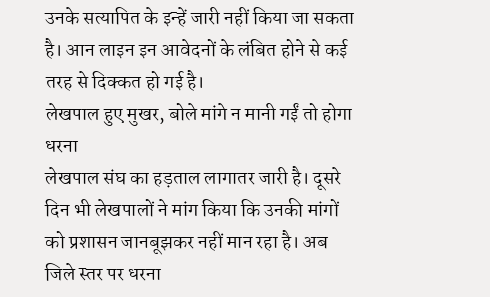उनके सत्यापित के इन्हें जारी नहीं किया जा सकता है। आन लाइन इन आवेदनों के लंबित होने से कई तरह से दिक्कत हो गई है।
लेखपाल हुए मुखर, बोले मांगे न मानी गईं तो होगा धरना
लेखपाल संघ का हड़ताल लागातर जारी है। दूसरे दिन भी लेखपालों ने मांग किया कि उनकी मांगों को प्रशासन जानबूझकर नहीं मान रहा है। अब जिले स्तर पर धरना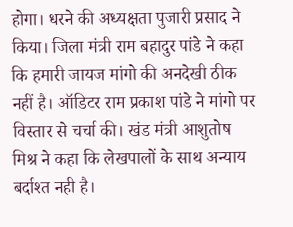होगा। धरने की अध्यक्षता पुजारी प्रसाद ने किया। जिला मंत्री राम बहादुर पांडे ने कहा कि हमारी जायज मांगो की अनदेखी ठीक नहीं है। ऑडिटर राम प्रकाश पांडे ने मांगो पर विस्तार से चर्चा की। खंड मंत्री आशुतोष मिश्र ने कहा कि लेखपालों के साथ अन्याय बर्दाश्त नही है।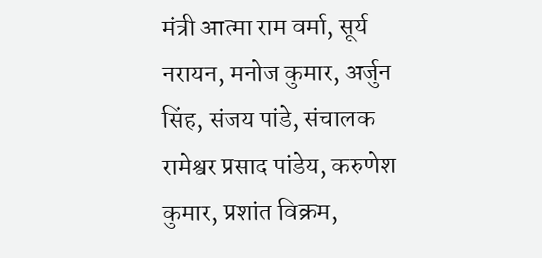मंत्री आत्मा राम वर्मा, सूर्य नरायन, मनोज कुमार, अर्जुन सिंह, संजय पांडे, संचालक रामेश्वर प्रसाद पांडेय, करुणेश कुमार, प्रशांत विक्रम,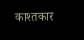काश्तकार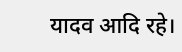यादव आदि रहे।